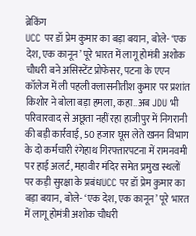ब्रेकिंग
UCC पर डॉ प्रेम कुमार का बड़ा बयान, बोले- ‘एक देश, एक कानून’ पूरे भारत में लागू होमंत्री अशोक चौधरी बने असिस्टेंट प्रोफेसर, पटना के एएन कॉलेज में ली पहली क्लासनीतीश कुमार पर प्रशांत किशोर ने बोला बड़ा हमला, कहा..अब JDU भी परिवारवाद से अछूता नहीं रहा हाजीपुर में निगरानी की बड़ी कार्रवाई, 50 हजार घूस लेते खनन विभाग के दो कर्मचारी रंगेहाथ गिरफ्तारपटना में रामनवमी पर हाई अलर्ट, महावीर मंदिर समेत प्रमुख स्थलों पर कड़ी सुरक्षा के प्रबंधUCC पर डॉ प्रेम कुमार का बड़ा बयान, बोले- ‘एक देश, एक कानून’ पूरे भारत में लागू होमंत्री अशोक चौधरी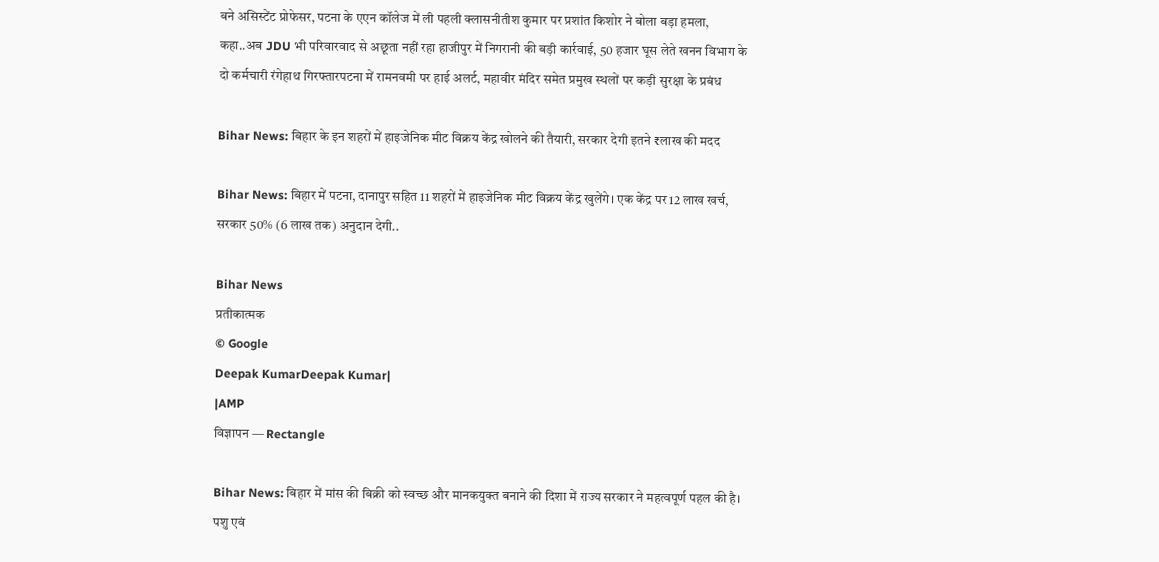बने असिस्टेंट प्रोफेसर, पटना के एएन कॉलेज में ली पहली क्लासनीतीश कुमार पर प्रशांत किशोर ने बोला बड़ा हमला, कहा..अब JDU भी परिवारवाद से अछूता नहीं रहा हाजीपुर में निगरानी की बड़ी कार्रवाई, 50 हजार घूस लेते खनन विभाग के दो कर्मचारी रंगेहाथ गिरफ्तारपटना में रामनवमी पर हाई अलर्ट, महावीर मंदिर समेत प्रमुख स्थलों पर कड़ी सुरक्षा के प्रबंध

Bihar News: बिहार के इन शहरों में हाइजेनिक मीट विक्रय केंद्र खोलने की तैयारी, सरकार देगी इतने ₹लाख की मदद

Bihar News: बिहार में पटना, दानापुर सहित 11 शहरों में हाइजेनिक मीट विक्रय केंद्र खुलेंगे। एक केंद्र पर 12 लाख खर्च, सरकार 50% (6 लाख तक) अनुदान देगी..

Bihar News
प्रतीकात्मक
© Google
Deepak KumarDeepak Kumar|
|AMP
विज्ञापन — Rectangle

Bihar News: बिहार में मांस की बिक्री को स्वच्छ और मानकयुक्त बनाने की दिशा में राज्य सरकार ने महत्वपूर्ण पहल की है। पशु एवं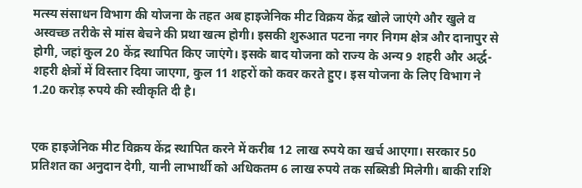मत्स्य संसाधन विभाग की योजना के तहत अब हाइजेनिक मीट विक्रय केंद्र खोले जाएंगे और खुले व अस्वच्छ तरीके से मांस बेचने की प्रथा खत्म होगी। इसकी शुरुआत पटना नगर निगम क्षेत्र और दानापुर से होगी, जहां कुल 20 केंद्र स्थापित किए जाएंगे। इसके बाद योजना को राज्य के अन्य 9 शहरी और अर्द्ध-शहरी क्षेत्रों में विस्तार दिया जाएगा, कुल 11 शहरों को कवर करते हुए। इस योजना के लिए विभाग ने 1.20 करोड़ रुपये की स्वीकृति दी है।


एक हाइजेनिक मीट विक्रय केंद्र स्थापित करने में करीब 12 लाख रुपये का खर्च आएगा। सरकार 50 प्रतिशत का अनुदान देगी, यानी लाभार्थी को अधिकतम 6 लाख रुपये तक सब्सिडी मिलेगी। बाकी राशि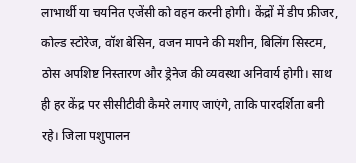लाभार्थी या चयनित एजेंसी को वहन करनी होगी। केंद्रों में डीप फ्रीजर, कोल्ड स्टोरेज, वॉश बेसिन, वजन मापने की मशीन, बिलिंग सिस्टम, ठोस अपशिष्ट निस्तारण और ड्रेनेज की व्यवस्था अनिवार्य होगी। साथ ही हर केंद्र पर सीसीटीवी कैमरे लगाए जाएंगे, ताकि पारदर्शिता बनी रहे। जिला पशुपालन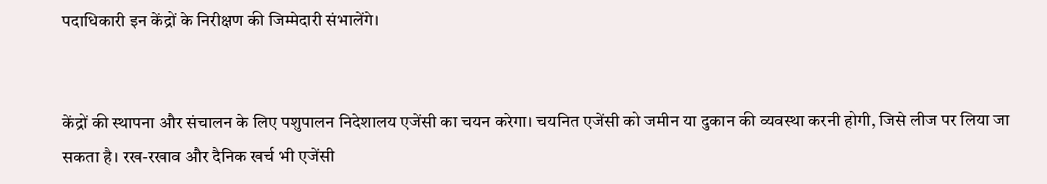पदाधिकारी इन केंद्रों के निरीक्षण की जिम्मेदारी संभालेंगे।


केंद्रों की स्थापना और संचालन के लिए पशुपालन निदेशालय एजेंसी का चयन करेगा। चयनित एजेंसी को जमीन या दुकान की व्यवस्था करनी होगी, जिसे लीज पर लिया जा सकता है। रख-रखाव और दैनिक खर्च भी एजेंसी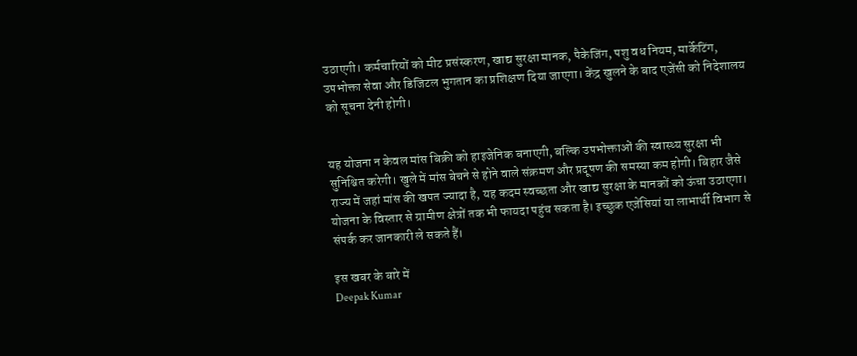उठाएगी। कर्मचारियों को मीट प्रसंस्करण, खाद्य सुरक्षा मानक, पैकेजिंग, पशु वध नियम, मार्केटिंग, उपभोक्ता सेवा और डिजिटल भुगतान का प्रशिक्षण दिया जाएगा। केंद्र खुलने के बाद एजेंसी को निदेशालय को सूचना देनी होगी।


यह योजना न केवल मांस बिक्री को हाइजेनिक बनाएगी, बल्कि उपभोक्ताओं की स्वास्थ्य सुरक्षा भी सुनिश्चित करेगी। खुले में मांस बेचने से होने वाले संक्रमण और प्रदूषण की समस्या कम होगी। बिहार जैसे राज्य में जहां मांस की खपत ज्यादा है, यह कदम स्वच्छता और खाद्य सुरक्षा के मानकों को ऊंचा उठाएगा। योजना के विस्तार से ग्रामीण क्षेत्रों तक भी फायदा पहुंच सकता है। इच्छुक एजेंसियां या लाभार्थी विभाग से संपर्क कर जानकारी ले सकते हैं।

इस खबर के बारे में
Deepak Kumar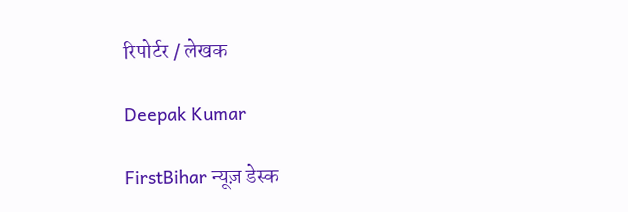रिपोर्टर / लेखक

Deepak Kumar

FirstBihar न्यूज़ डेस्क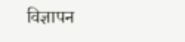विज्ञापन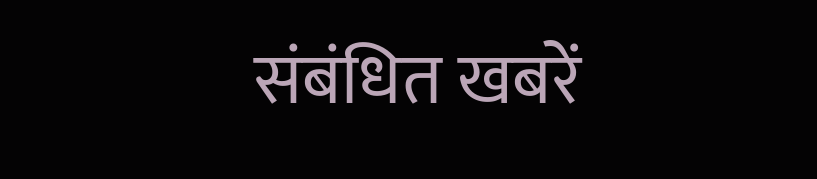संबंधित खबरें